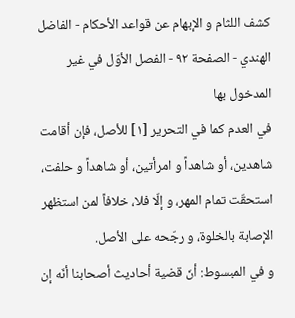كشف اللثام و الإبهام عن قواعد الأحكام - الفاضل الهندي - الصفحة ٩٢ - الفصل الأوّل في غير المدخول بها
في العدم كما في التحرير [١] للأصل، فإن أقامت شاهدين، أو شاهداً و امرأتين، أو شاهداً و حلفت، استحقّت تمام المهر، و إلّا فلا، خلافاً لمن استظهر الإصابة بالخلوة، و رجّحه على الأصل.
و في المبسوط: أنّ قضية أحاديث أصحابنا أنّه إن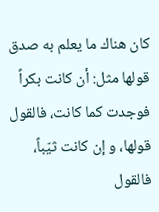كان هناك ما يعلم به صدق قولها مثل: أن كانت بكراً فوجدت كما كانت، فالقول قولها، و إن كانت ثيّباً، فالقول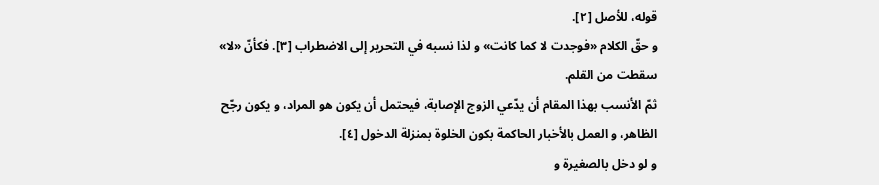قوله، للأصل [٢].
و حقّ الكلام «فوجدت لا كما كانت» و لذا نسبه في التحرير إلى الاضطراب [٣]. فكأنّ «لا» سقطت من القلم.
ثمّ الأنسب بهذا المقام أن يدّعي الزوج الإصابة، فيحتمل أن يكون هو المراد، و يكون رجّح الظاهر، و العمل بالأخبار الحاكمة بكون الخلوة بمنزلة الدخول [٤].
و لو دخل بالصغيرة و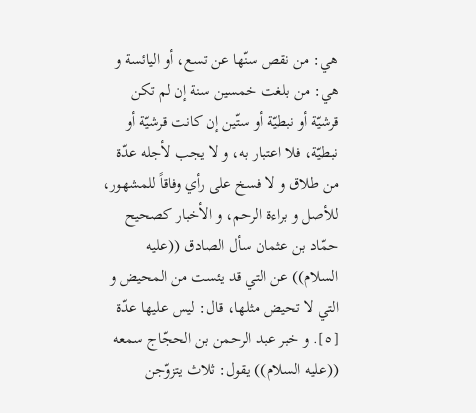هي: من نقص سنّها عن تسع، أو اليائسة و هي: من بلغت خمسين سنة إن لم تكن قرشيّة أو نبطيّة أو ستّين إن كانت قرشيّة أو نبطيّة، فلا اعتبار به، و لا يجب لأجله عدّة من طلاق و لا فسخ على رأي وفاقاً للمشهور، للأصل و براءة الرحم، و الأخبار كصحيح حمّاد بن عثمان سأل الصادق ((عليه السلام)) عن التي قد يئست من المحيض و التي لا تحيض مثلها، قال: ليس عليها عدّة [٥]. و خبر عبد الرحمن بن الحجّاج سمعه ((عليه السلام)) يقول: ثلاث يتزوّجن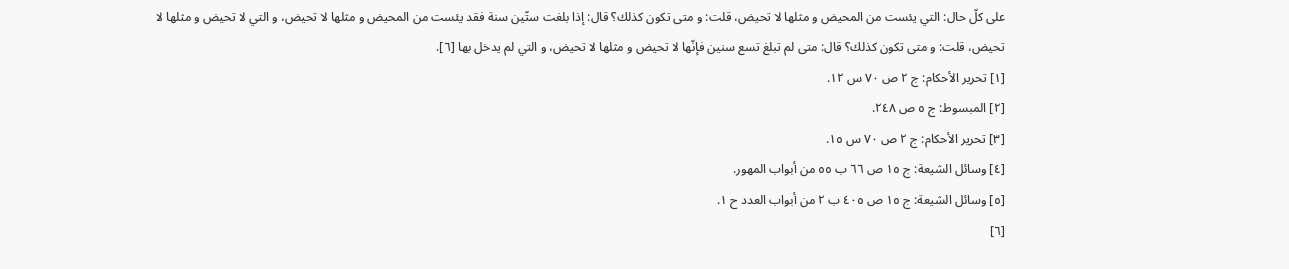على كلّ حال: التي يئست من المحيض و مثلها لا تحيض، قلت: و متى تكون كذلك؟ قال: إذا بلغت ستّين سنة فقد يئست من المحيض و مثلها لا تحيض، و التي لا تحيض و مثلها لا تحيض، قلت: و متى تكون كذلك؟ قال: متى لم تبلغ تسع سنين فإنّها لا تحيض و مثلها لا تحيض، و التي لم يدخل بها [٦].
[١] تحرير الأحكام: ج ٢ ص ٧٠ س ١٢.
[٢] المبسوط: ج ٥ ص ٢٤٨.
[٣] تحرير الأحكام: ج ٢ ص ٧٠ س ١٥.
[٤] وسائل الشيعة: ج ١٥ ص ٦٦ ب ٥٥ من أبواب المهور.
[٥] وسائل الشيعة: ج ١٥ ص ٤٠٥ ب ٢ من أبواب العدد ح ١.
[٦]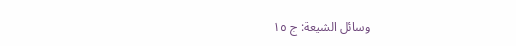وسائل الشيعة: ج ١٥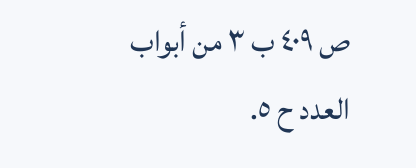ص ٤٠٩ ب ٣ من أبواب العدد ح ٥.